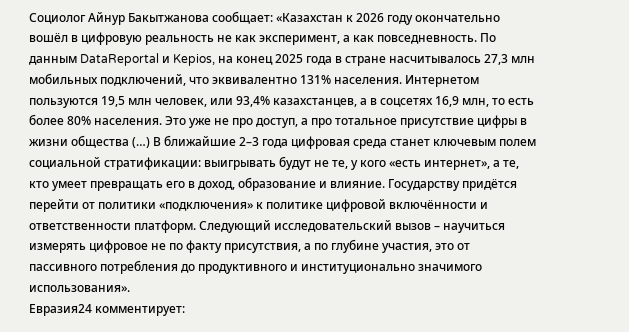Социолог Айнур Бакытжанова сообщает: «Казахстан к 2026 году окончательно вошёл в цифровую реальность не как эксперимент, а как повседневность. По данным DataReportal и Kepios, на конец 2025 года в стране насчитывалось 27,3 млн мобильных подключений, что эквивалентно 131% населения. Интернетом пользуются 19,5 млн человек, или 93,4% казахстанцев, а в соцсетях 16,9 млн, то есть более 80% населения. Это уже не про доступ, а про тотальное присутствие цифры в жизни общества (…) В ближайшие 2–3 года цифровая среда станет ключевым полем социальной стратификации: выигрывать будут не те, у кого «есть интернет», а те, кто умеет превращать его в доход, образование и влияние. Государству придётся перейти от политики «подключения» к политике цифровой включённости и ответственности платформ. Следующий исследовательский вызов – научиться измерять цифровое не по факту присутствия, а по глубине участия, это от пассивного потребления до продуктивного и институционально значимого использования».
Евразия24 комментирует: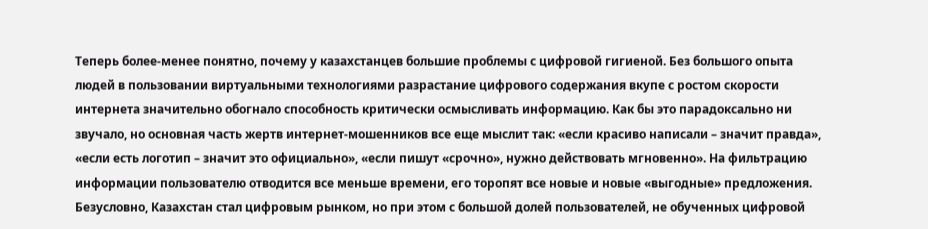Теперь более-менее понятно, почему у казахстанцев большие проблемы с цифровой гигиеной. Без большого опыта людей в пользовании виртуальными технологиями разрастание цифрового содержания вкупе с ростом скорости интернета значительно обогнало способность критически осмысливать информацию. Как бы это парадоксально ни звучало, но основная часть жертв интернет-мошенников все еще мыслит так: «если красиво написали – значит правда», «если есть логотип – значит это официально», «если пишут «срочно», нужно действовать мгновенно». На фильтрацию информации пользователю отводится все меньше времени, его торопят все новые и новые «выгодные» предложения. Безусловно, Казахстан стал цифровым рынком, но при этом с большой долей пользователей, не обученных цифровой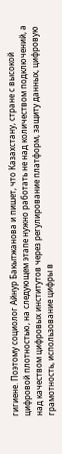гигиене. Поэтому социолог Айнур Бакытжанова и пишет, что Казахстану, стране с высокой цифровой плотностью, на следующем этапе нужно работать не над количеством подключений, а над качеством цифровых институтов через регулирование платформ, защиту данных, цифровую грамотность, использование цифры в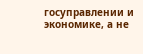госуправлении и экономике, а не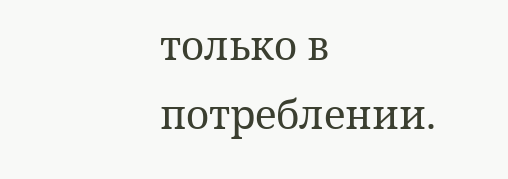только в потреблении.